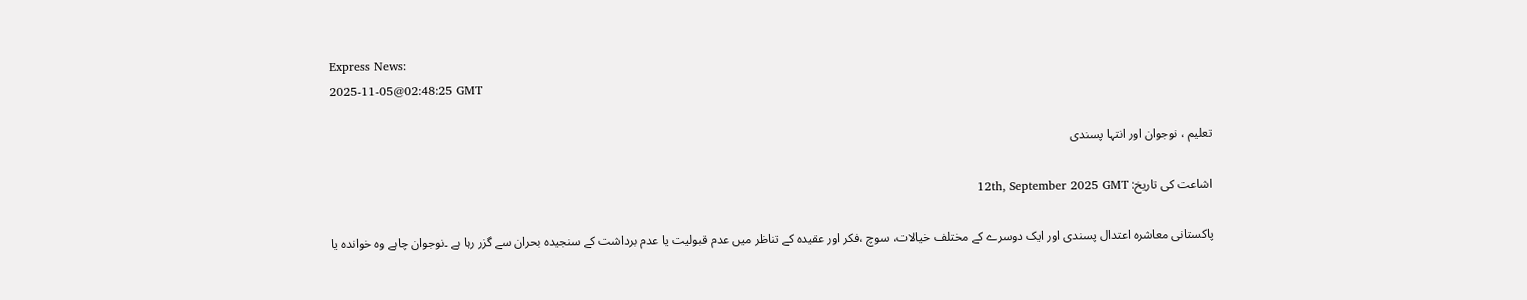Express News:
2025-11-05@02:48:25 GMT

تعلیم ، نوجوان اور انتہا پسندی

اشاعت کی تاریخ: 12th, September 2025 GMT

پاکستانی معاشرہ اعتدال پسندی اور ایک دوسرے کے مختلف خیالات، سوچ ،فکر اور عقیدہ کے تناظر میں عدم قبولیت یا عدم برداشت کے سنجیدہ بحران سے گزر رہا ہے ۔نوجوان چاہے وہ خواندہ یا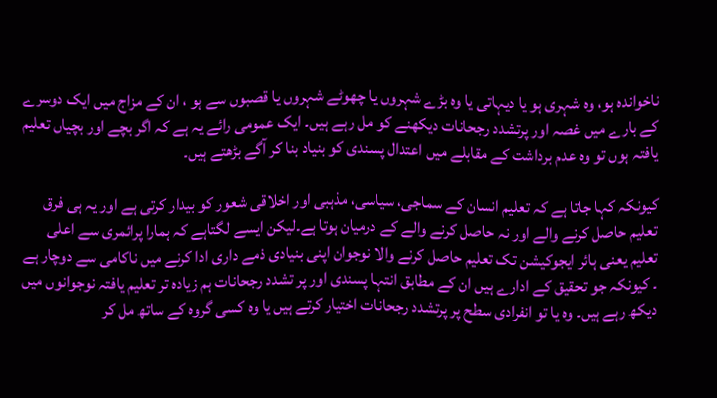ناخواندہ ہو، وہ شہری ہو یا دیہاتی یا وہ بڑے شہروں یا چھوٹے شہروں یا قصبوں سے ہو ، ان کے مزاج میں ایک دوسرے کے بارے میں غصہ اور پرتشدد رجحانات دیکھنے کو مل رہے ہیں۔ ایک عمومی رائے یہ ہے کہ اگر بچے اور بچیاں تعلیم یافتہ ہوں تو وہ عدم برداشت کے مقابلے میں اعتدال پسندی کو بنیاد بنا کر آگے بڑھتے ہیں۔

کیونکہ کہا جاتا ہے کہ تعلیم انسان کے سماجی، سیاسی، مذہبی اور اخلاقی شعور کو بیدار کرتی ہے اور یہ ہی فرق تعلیم حاصل کرنے والے اور نہ حاصل کرنے والے کے درمیان ہوتا ہے۔لیکن ایسے لگتاہے کہ ہمارا پرائمری سے اعلی تعلیم یعنی ہائر ایجوکیشن تک تعلیم حاصل کرنے والا نوجوان اپنی بنیادی ذمے داری ادا کرنے میں ناکامی سے دوچار ہے ۔ کیونکہ جو تحقیق کے ادارے ہیں ان کے مطابق انتہا پسندی اور پر تشدد رجحانات ہم زیادہ تر تعلیم یافتہ نوجوانوں میں دیکھ رہے ہیں۔ وہ یا تو انفرادی سطح پر پرتشدد رجحانات اختیار کرتے ہیں یا وہ کسی گروہ کے ساتھ مل کر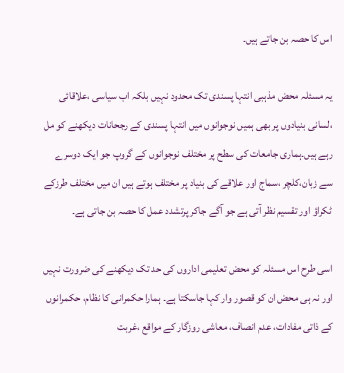اس کا حصہ بن جاتے ہیں۔

یہ مسئلہ محض مذہبی انتہا پسندی تک محدود نہیں بلکہ اب سیاسی ،علاقائی ،لسانی بنیادوں پر بھی ہمیں نوجوانوں میں انتہا پسندی کے رجحانات دیکھنے کو مل رہے ہیں۔ہماری جامعات کی سطح پر مختلف نوجوانوں کے گروپ جو ایک دوسرے سے زبان،کلچر ،سماج اور علاقے کی بنیاد پر مختلف ہوتے ہیں ان میں مختلف طرزکے ٹکراؤ اور تقسیم نظر آتی ہے جو آگے جاکر پرتشدد عمل کا حصہ بن جاتی ہے۔

اسی طرح اس مسئلہ کو محض تعلیمی اداروں کی حد تک دیکھنے کی ضرورت نہیں اور نہ ہی محض ان کو قصور وار کہا جاسکتا ہے۔ ہمارا حکمرانی کا نظام، حکمرانوں کے ذاتی مفادات، عدم انصاف، معاشی روزگار کے مواقع ،غربت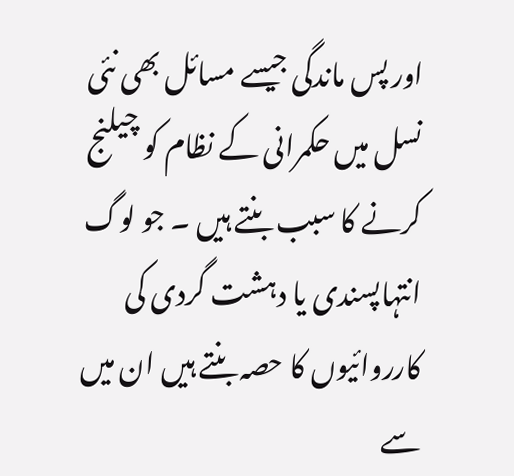اور پس ماندگی جیسے مسائل بھی نئی نسل میں حکمرانی کے نظام کو چیلنج کرنے کا سبب بنتے ہیں ۔ جو لوگ انتہاپسندی یا دہشت گردی کی کارروائیوں کا حصہ بنتے ہیں ان میں سے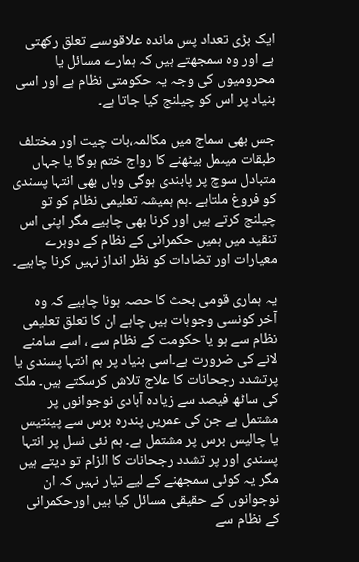ایک بڑی تعداد پس ماندہ علاقوںسے تعلق رکھتی ہے اور وہ سمجھتے ہیں کہ ہمارے مسائل یا محرومیوں کی وجہ یہ حکومتی نظام ہے اور اسی بنیاد پر اس کو چیلنج کیا جاتا ہے۔

جس بھی سماج میں مکالمہ،بات چیت اور مختلف طبقات میںمل بیٹھنے کا رواج ختم ہوگا یا جہاں متبادل سوچ پر پابندی ہوگی وہاں بھی انتہا پسندی کو فروغ ملتاہے ۔ہم ہمیشہ تعلیمی نظام کو تو چیلنج کرتے ہیں اور کرنا بھی چاہیے مگر اپنی اس تنقید میں ہمیں حکمرانی کے نظام کے دوہرے معیارات اور تضادات کو نظر انداز نہیں کرنا چاہیے۔

یہ ہماری قومی بحث کا حصہ ہونا چاہیے کہ وہ آخر کونسی وجوہات ہیں چاہے ان کا تعلق تعلیمی نظام سے ہو یا حکومت کے نظام سے ، اسے سامنے لانے کی ضرورت ہے۔اسی بنیاد پر ہم انتہا پسندی یا پرتشدد رجحانات کا علاج تلاش کرسکتے ہیں۔ ملک کی ساٹھ فیصد سے زیادہ آبادی نوجوانوں پر مشتمل ہے جن کی عمریں پندرہ برس سے پینتیس یا چالیس برس پر مشتمل ہے۔ ہم نئی نسل پر انتہا پسندی اور پر تشدد رجحانات کا الزام تو دیتے ہیں مگر یہ کوئی سمجھنے کے لیے تیار نہیں کہ ان نوجوانوں کے حقیقی مسائل کیا ہیں اورحکمرانی کے نظام سے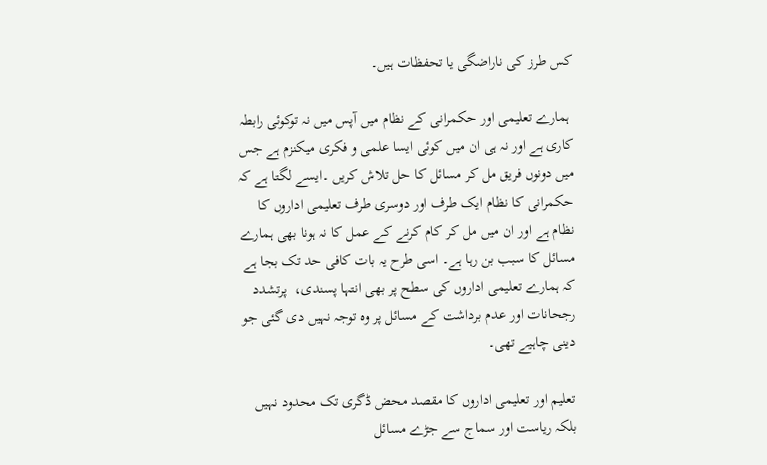کس طرز کی ناراضگی یا تحفظات ہیں۔

 ہمارے تعلیمی اور حکمرانی کے نظام میں آپس میں نہ توکوئی رابطہ کاری ہے اور نہ ہی ان میں کوئی ایسا علمی و فکری میکنزم ہے جس میں دونوں فریق مل کر مسائل کا حل تلاش کریں ۔ایسے لگتا ہے کہ حکمرانی کا نظام ایک طرف اور دوسری طرف تعلیمی اداروں کا نظام ہے اور ان میں مل کر کام کرنے کے عمل کا نہ ہونا بھی ہمارے مسائل کا سبب بن رہا ہے۔ اسی طرح یہ بات کافی حد تک بجا ہے کہ ہمارے تعلیمی اداروں کی سطح پر بھی انتہا پسندی،  پرتشدد رجحانات اور عدم برداشت کے مسائل پر وہ توجہ نہیں دی گئی جو دینی چاہیے تھی۔

تعلیم اور تعلیمی اداروں کا مقصد محض ڈگری تک محدود نہیں بلکہ ریاست اور سماج سے جڑے مسائل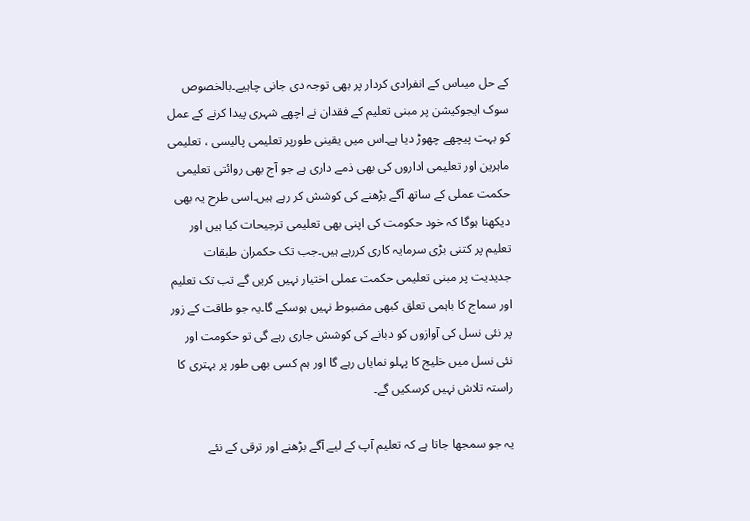کے حل میںاس کے انفرادی کردار پر بھی توجہ دی جانی چاہیے۔بالخصوص سوک ایجوکیشن پر مبنی تعلیم کے فقدان نے اچھے شہری پیدا کرنے کے عمل کو بہت پیچھے چھوڑ دیا ہے۔اس میں یقینی طورپر تعلیمی پالیسی ، تعلیمی ماہرین اور تعلیمی اداروں کی بھی ذمے داری ہے جو آج بھی روائتی تعلیمی حکمت عملی کے ساتھ آگے بڑھنے کی کوشش کر رہے ہیں۔اسی طرح یہ بھی دیکھنا ہوگا کہ خود حکومت کی اپنی بھی تعلیمی ترجیحات کیا ہیں اور تعلیم پر کتنی بڑی سرمایہ کاری کررہے ہیں۔جب تک حکمران طبقات جدیدیت پر مبنی تعلیمی حکمت عملی اختیار نہیں کریں گے تب تک تعلیم اور سماج کا باہمی تعلق کبھی مضبوط نہیں ہوسکے گا۔یہ جو طاقت کے زور پر نئی نسل کی آوازوں کو دبانے کی کوشش جاری رہے گی تو حکومت اور نئی نسل میں خلیج کا پہلو نمایاں رہے گا اور ہم کسی بھی طور پر بہتری کا راستہ تلاش نہیں کرسکیں گے۔

یہ جو سمجھا جاتا ہے کہ تعلیم آپ کے لیے آگے بڑھنے اور ترقی کے نئے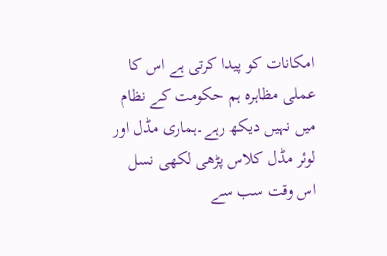امکانات کو پیدا کرتی ہے اس کا عملی مظاہرہ ہم حکومت کے نظام میں نہیں دیکھ رہے۔ہماری مڈل اور لوئر مڈل کلاس پڑھی لکھی نسل اس وقت سب سے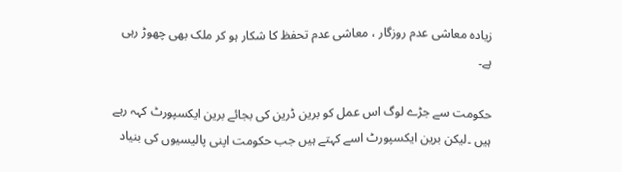زیادہ معاشی عدم روزگار ، معاشی عدم تحفظ کا شکار ہو کر ملک بھی چھوڑ رہی ہے۔

حکومت سے جڑے لوگ اس عمل کو برین ڈرین کی بجائے برین ایکسپورٹ کہہ رہے ہیں ۔لیکن برین ایکسپورٹ اسے کہتے ہیں جب حکومت اپنی پالیسیوں کی بنیاد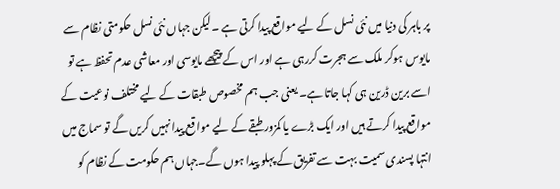پر باہر کی دنیا میں نئی نسل کے لیے مواقع پیدا کرتی ہے ۔لیکن جہاں نئی نسل حکومتی نظام سے مایوس ہوکر ملک سے ہجرت کررہی ہے اور اس کے پیچھے مایوسی اور معاشی عدم تحفظ ہے تو اسے برین ڈرین ہی کہا جاتا ہے۔ یعنی جب ہم مخصوص طبقات کے لیے مختلف نوعیت کے مواقع پیدا کرتے ہیں اور ایک بڑے یا کمزور طبقے کے لیے مواقع پیدا نہیں کریں گے تو سماج میں انتہا پسندی سمیت بہت سے تفریق کے پہلو پیدا ہوں گے۔جہاں ہم حکومت کے نظام کو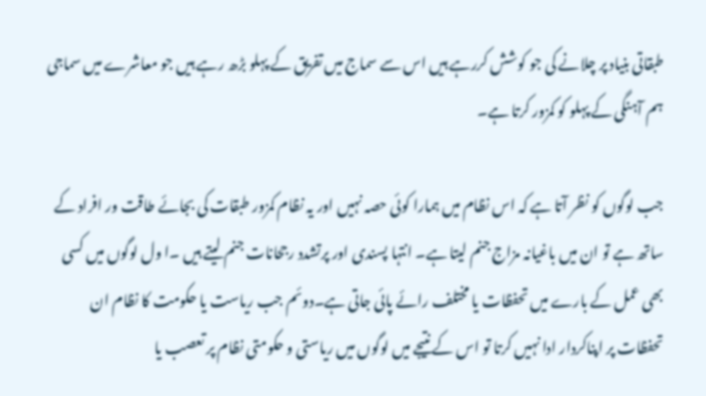طبقاتی بنیاد پر چلانے کی جو کوشش کررہے ہیں اس سے سماج میں تفریق کے پہلو بڑھ رہے ہیں جو معاشرے میں سماجی ہم آہنگی کے پہلو کو کمزور کرتا ہے۔

جب لوگوں کو نظر آتا ہے کہ اس نظام میں ہمارا کوئی حصہ نہیں اور یہ نظام کمزور طبقات کی بجائے طاقت ور افراد کے ساتھ ہے تو ان میں باغیانہ مزاج جنم لیتا ہے۔ انتہا پسندی اور پرتشدد رجحانات جنم لیتے ہیں ۔ا ول لوگوں میں کسی بھی عمل کے بارے میں تحفظات یا مختلف رائے پائی جاتی ہے۔دوئم جب ریاست یا حکومت کا نظام ان تحفظات پر اپناکردار ادا نہیں کرتا تو اس کے نتیجے میں لوگوں میں ریاستی و حکومتی نظام پر تعصب یا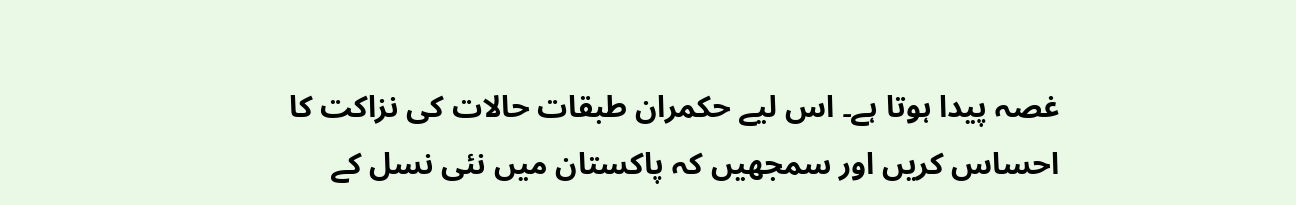غصہ پیدا ہوتا ہے۔ اس لیے حکمران طبقات حالات کی نزاکت کا احساس کریں اور سمجھیں کہ پاکستان میں نئی نسل کے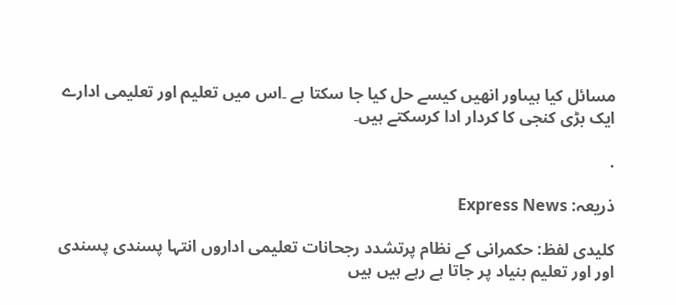مسائل کیا ہیںاور انھیں کیسے حل کیا جا سکتا ہے ۔اس میں تعلیم اور تعلیمی ادارے ایک بڑی کنجی کا کردار ادا کرسکتے ہیں۔

.

ذریعہ: Express News

کلیدی لفظ: حکمرانی کے نظام پرتشدد رجحانات تعلیمی اداروں انتہا پسندی پسندی اور اور تعلیم بنیاد پر جاتا ہے رہے ہیں ہیں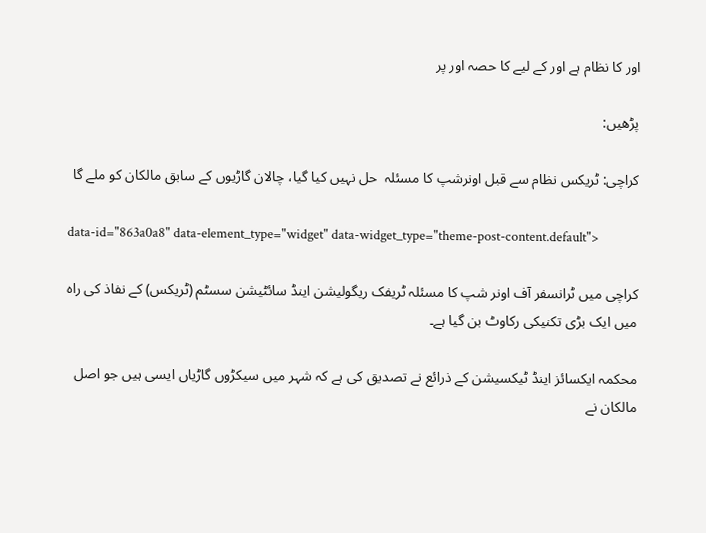اور کا نظام ہے اور کے لیے کا حصہ اور پر

پڑھیں:

کراچی: ٹریکس نظام سے قبل اونرشپ کا مسئلہ  حل نہیں کیا گیا، چالان گاڑیوں کے سابق مالکان کو ملے گا

data-id="863a0a8" data-element_type="widget" data-widget_type="theme-post-content.default">

کراچی میں ٹرانسفر آف اونر شپ کا مسئلہ ٹریفک ریگولیشن اینڈ سائٹیشن سسٹم (ٹریکس) کے نفاذ کی راہ میں ایک بڑی تکنیکی رکاوٹ بن گیا ہے۔

محکمہ ایکسائز اینڈ ٹیکسیشن کے ذرائع نے تصدیق کی ہے کہ شہر میں سیکڑوں گاڑیاں ایسی ہیں جو اصل مالکان نے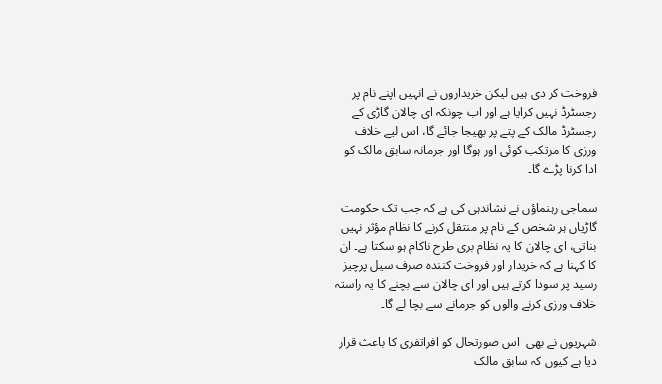فروخت کر دی ہیں لیکن خریداروں نے انہیں اپنے نام پر رجسٹرڈ نہیں کرایا ہے اور اب چونکہ ای چالان گاڑی کے رجسٹرڈ مالک کے پتے پر بھیجا جائے گا، اس لیے خلاف ورزی کا مرتکب کوئی اور ہوگا اور جرمانہ سابق مالک کو ادا کرنا پڑے گا۔

سماجی رہنماؤں نے نشاندہی کی ہے کہ جب تک حکومت گاڑیاں ہر شخص کے نام پر منتقل کرنے کا نظام مؤثر نہیں بناتی، ای چالان کا یہ نظام بری طرح ناکام ہو سکتا ہے۔ ان کا کہنا ہے کہ خریدار اور فروخت کنندہ صرف سیل پرچیز رسید پر سودا کرتے ہیں اور ای چالان سے بچنے کا یہ راستہ خلاف ورزی کرنے والوں کو جرمانے سے بچا لے گا۔

شہریوں نے بھی  اس صورتحال کو افراتفری کا باعث قرار دیا ہے کیوں کہ سابق مالک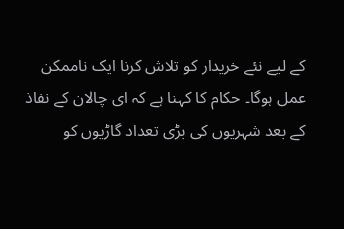کے لیے نئے خریدار کو تلاش کرنا ایک ناممکن عمل ہوگا۔ حکام کا کہنا ہے کہ ای چالان کے نفاذ کے بعد شہریوں کی بڑی تعداد گاڑیوں کو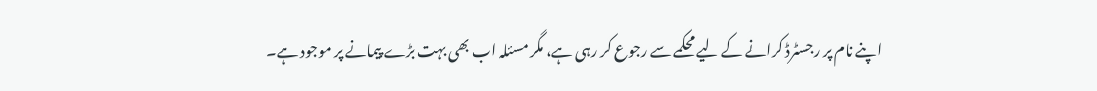اپنے نام پر رجسٹرڈ کرانے کے لیے محکمے سے رجوع کر رہی ہے، مگر مسئلہ اب بھی بہت بڑے پیمانے پر موجود ہے۔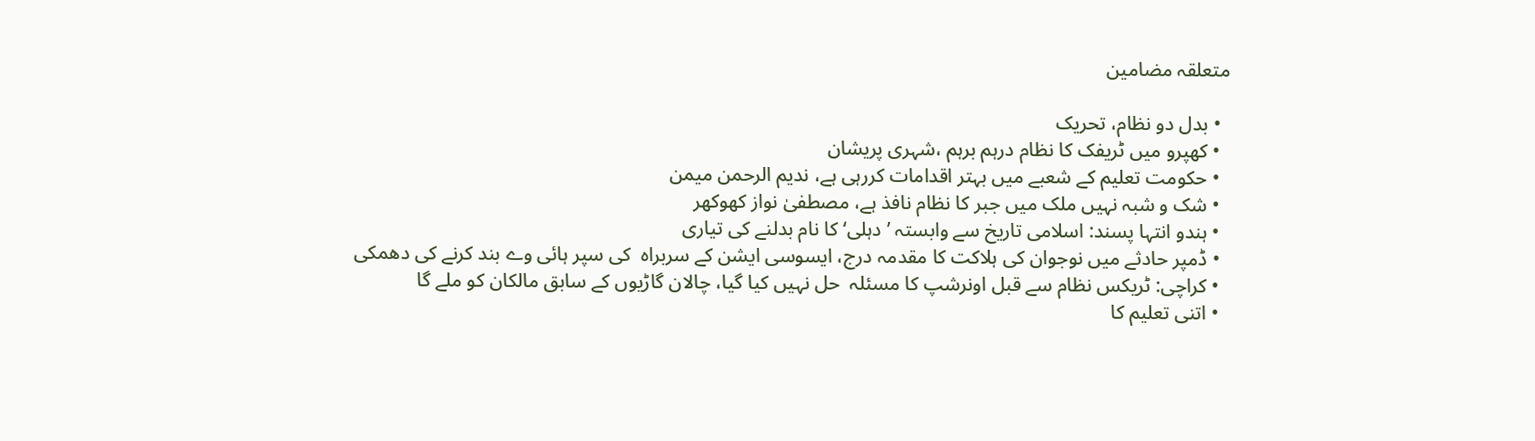متعلقہ مضامین

  • بدل دو نظام، تحریک
  • کھپرو میں ٹریفک کا نظام درہم برہم ،شہری پریشان
  • حکومت تعلیم کے شعبے میں بہتر اقدامات کررہی ہے، ندیم الرحمن میمن
  • شک و شبہ نہیں ملک میں جبر کا نظام نافذ ہے، مصطفیٰ نواز کھوکھر
  • ہندو انتہا پسند: اسلامی تاریخ سے وابستہ ’دہلی‘ کا نام بدلنے کی تیاری
  • ڈمپر حادثے میں نوجوان کی ہلاکت کا مقدمہ درج، ایسوسی ایشن کے سربراہ  کی سپر ہائی وے بند کرنے کی دھمکی
  • کراچی: ٹریکس نظام سے قبل اونرشپ کا مسئلہ  حل نہیں کیا گیا، چالان گاڑیوں کے سابق مالکان کو ملے گا
  • اتنی تعلیم کا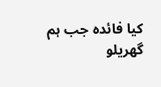کیا فائدہ جب ہم گھریلو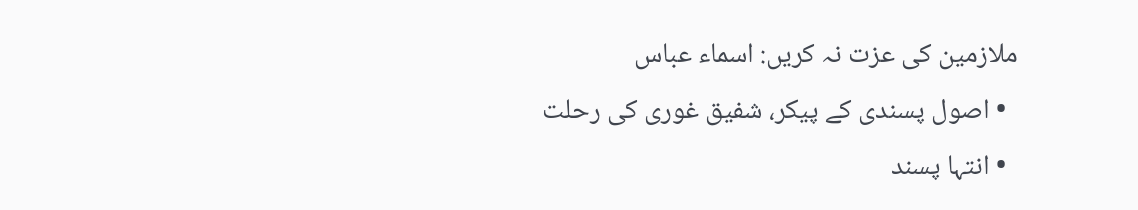ملازمین کی عزت نہ کریں: اسماء عباس
  • اصول پسندی کے پیکر، شفیق غوری کی رحلت
  • انتہا پسند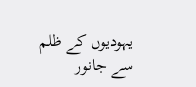یہودیوں کے ظلم سے جانور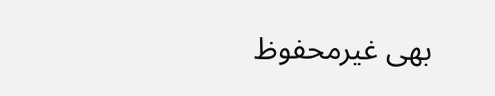بھی غیرمحفوظ